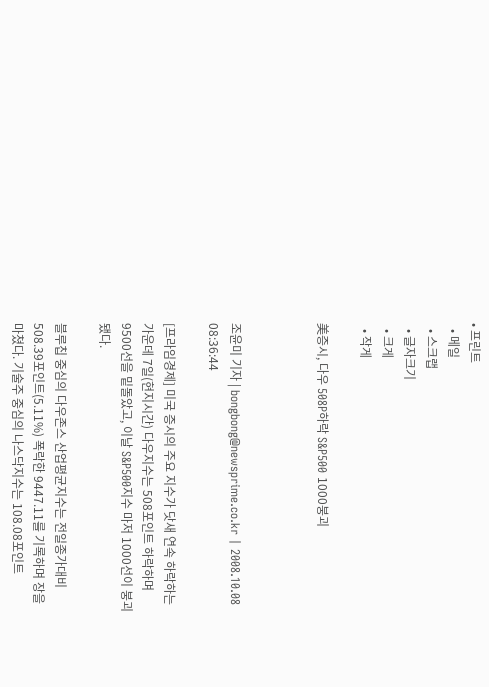• 프린트
  • 메일
  • 스크랩
  • 글자크기
  • 크게
  • 작게

美증시, 다우 508P하락 S&P500 1000붕괴



조윤미 기자 | bongbong@newsprime.co.kr | 2008.10.08 08:36:44

[프라임경제] 미국 증시의 주요 지수가 닷새 연속 하락하는 가운데 7일(현지시간) 다우지수는 508포인트 하락하며 9500선을 밑돌았고, 이날 S&P500지수 마저 1000선이 붕괴됐다.

블루칩 중심의 다우존스 산업평균지수는 전일종가대비 508.39포인트(5.11%) 폭락한 9447.11를 기록하며 장을 마쳤다. 기술주 중심의 나스닥지수는 108.08포인트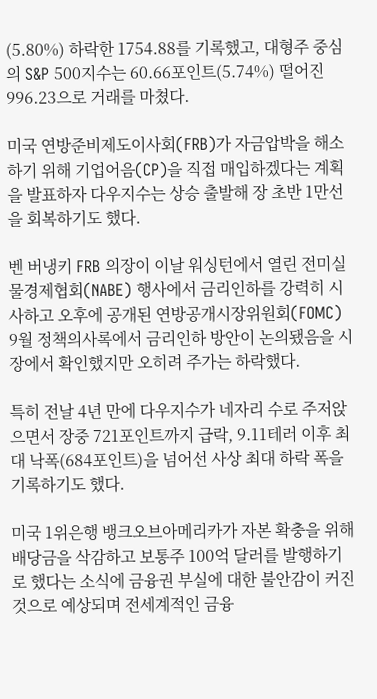(5.80%) 하락한 1754.88를 기록했고, 대형주 중심의 S&P 500지수는 60.66포인트(5.74%) 떨어진 996.23으로 거래를 마쳤다.

미국 연방준비제도이사회(FRB)가 자금압박을 해소하기 위해 기업어음(CP)을 직접 매입하겠다는 계획을 발표하자 다우지수는 상승 출발해 장 초반 1만선을 회복하기도 했다.

벤 버냉키 FRB 의장이 이날 워싱턴에서 열린 전미실물경제협회(NABE) 행사에서 금리인하를 강력히 시사하고 오후에 공개된 연방공개시장위원회(FOMC) 9월 정책의사록에서 금리인하 방안이 논의됐음을 시장에서 확인했지만 오히려 주가는 하락했다.

특히 전날 4년 만에 다우지수가 네자리 수로 주저앉으면서 장중 721포인트까지 급락, 9.11테러 이후 최대 낙폭(684포인트)을 넘어선 사상 최대 하락 폭을 기록하기도 했다.

미국 1위은행 뱅크오브아메리카가 자본 확충을 위해 배당금을 삭감하고 보통주 100억 달러를 발행하기로 했다는 소식에 금융권 부실에 대한 불안감이 커진 것으로 예상되며 전세계적인 금융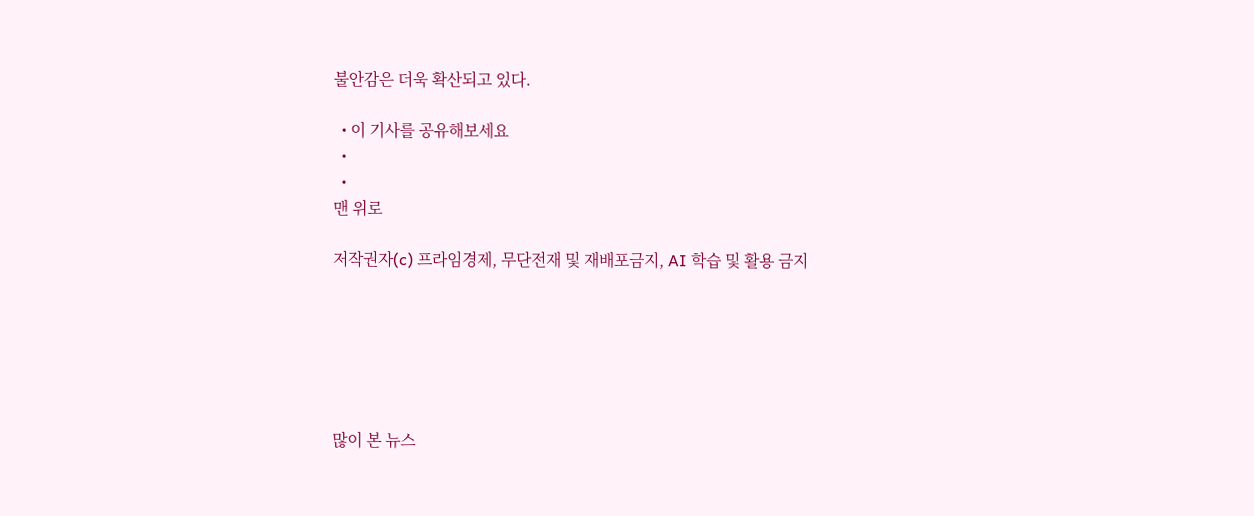불안감은 더욱 확산되고 있다.

  • 이 기사를 공유해보세요
  •
  •
맨 위로

저작권자(c) 프라임경제, 무단전재 및 재배포금지, AI 학습 및 활용 금지






많이 본 뉴스